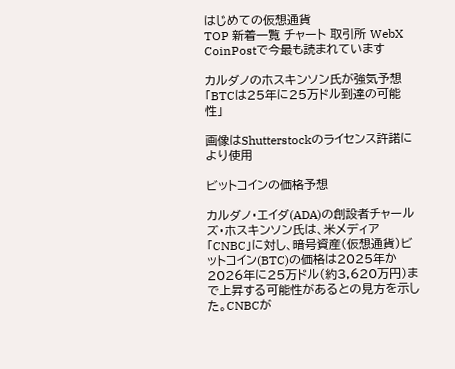はじめての仮想通貨
TOP 新着一覧 チャート 取引所 WebX
CoinPostで今最も読まれています

カルダノのホスキンソン氏が強気予想「BTCは25年に25万ドル到達の可能性」

画像はShutterstockのライセンス許諾により使用

ビットコインの価格予想

カルダノ・エイダ(ADA)の創設者チャールズ・ホスキンソン氏は、米メディア「CNBC」に対し、暗号資産(仮想通貨)ビットコイン(BTC)の価格は2025年か2026年に25万ドル(約3,620万円)まで上昇する可能性があるとの見方を示した。CNBCが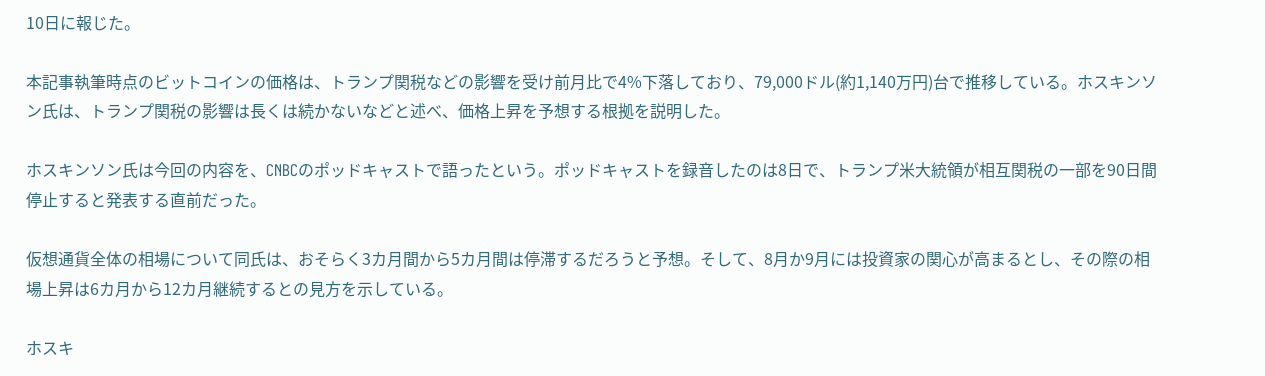10日に報じた。

本記事執筆時点のビットコインの価格は、トランプ関税などの影響を受け前月比で4%下落しており、79,000ドル(約1,140万円)台で推移している。ホスキンソン氏は、トランプ関税の影響は長くは続かないなどと述べ、価格上昇を予想する根拠を説明した。

ホスキンソン氏は今回の内容を、CNBCのポッドキャストで語ったという。ポッドキャストを録音したのは8日で、トランプ米大統領が相互関税の一部を90日間停止すると発表する直前だった。

仮想通貨全体の相場について同氏は、おそらく3カ月間から5カ月間は停滞するだろうと予想。そして、8月か9月には投資家の関心が高まるとし、その際の相場上昇は6カ月から12カ月継続するとの見方を示している。

ホスキ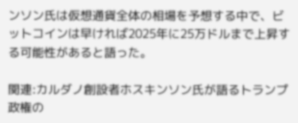ンソン氏は仮想通貨全体の相場を予想する中で、ビットコインは早ければ2025年に25万ドルまで上昇する可能性があると語った。

関連:カルダノ創設者ホスキンソン氏が語るトランプ政権の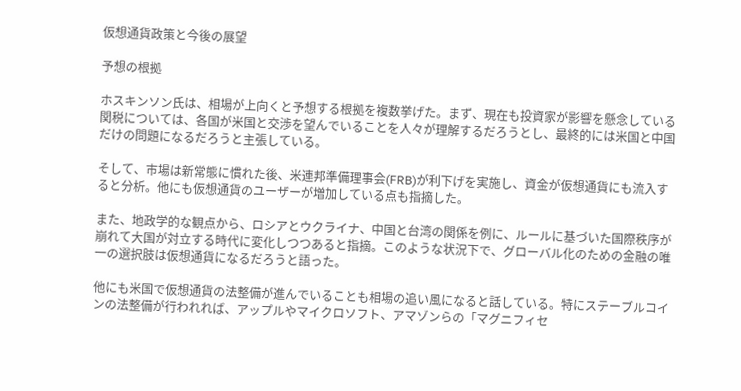仮想通貨政策と今後の展望

予想の根拠

ホスキンソン氏は、相場が上向くと予想する根拠を複数挙げた。まず、現在も投資家が影響を懸念している関税については、各国が米国と交渉を望んでいることを人々が理解するだろうとし、最終的には米国と中国だけの問題になるだろうと主張している。

そして、市場は新常態に慣れた後、米連邦準備理事会(FRB)が利下げを実施し、資金が仮想通貨にも流入すると分析。他にも仮想通貨のユーザーが増加している点も指摘した。

また、地政学的な観点から、ロシアとウクライナ、中国と台湾の関係を例に、ルールに基づいた国際秩序が崩れて大国が対立する時代に変化しつつあると指摘。このような状況下で、グローバル化のための金融の唯一の選択肢は仮想通貨になるだろうと語った。

他にも米国で仮想通貨の法整備が進んでいることも相場の追い風になると話している。特にステーブルコインの法整備が行われれば、アップルやマイクロソフト、アマゾンらの「マグニフィセ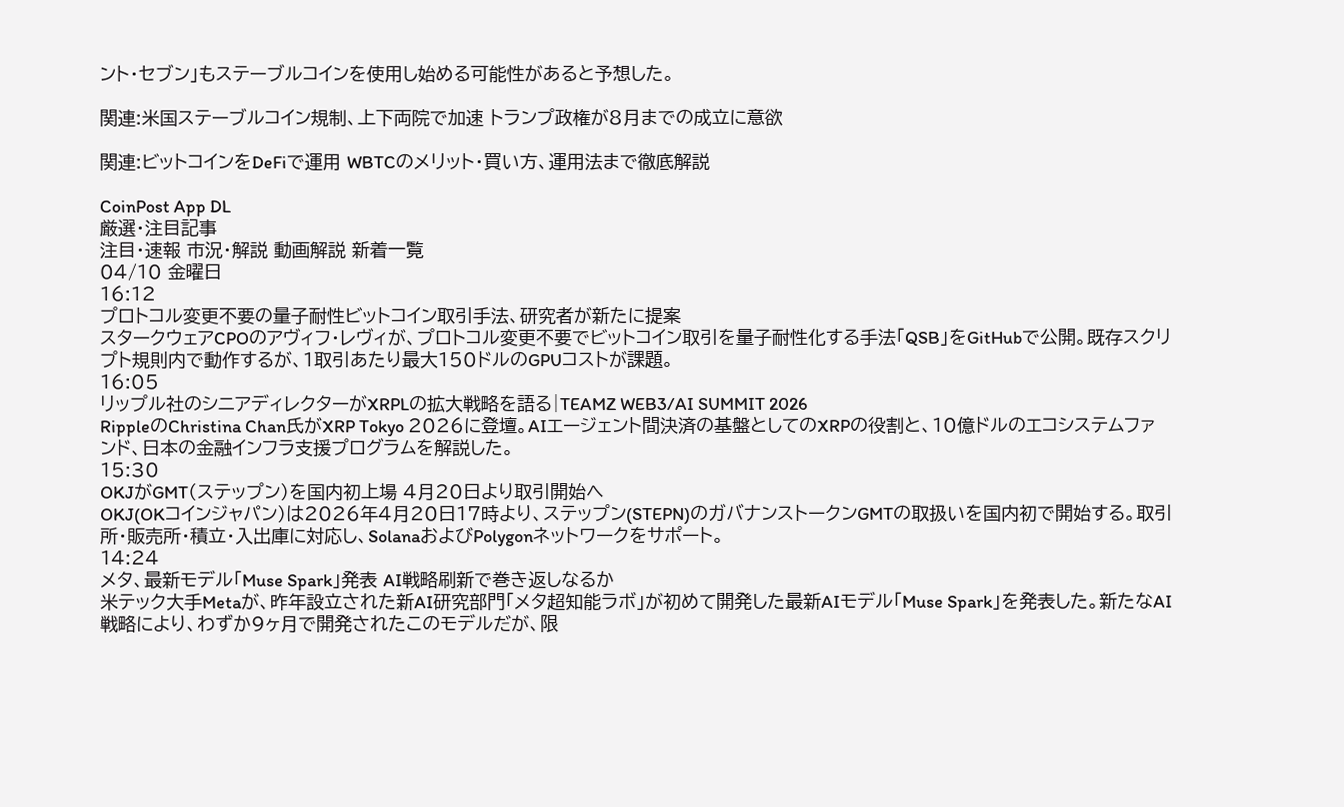ント・セブン」もステーブルコインを使用し始める可能性があると予想した。

関連:米国ステーブルコイン規制、上下両院で加速 トランプ政権が8月までの成立に意欲

関連:ビットコインをDeFiで運用 WBTCのメリット・買い方、運用法まで徹底解説

CoinPost App DL
厳選・注目記事
注目・速報 市況・解説 動画解説 新着一覧
04/10 金曜日
16:12
プロトコル変更不要の量子耐性ビットコイン取引手法、研究者が新たに提案
スタークウェアCPOのアヴィフ・レヴィが、プロトコル変更不要でビットコイン取引を量子耐性化する手法「QSB」をGitHubで公開。既存スクリプト規則内で動作するが、1取引あたり最大150ドルのGPUコストが課題。
16:05
リップル社のシニアディレクターがXRPLの拡大戦略を語る|TEAMZ WEB3/AI SUMMIT 2026
RippleのChristina Chan氏がXRP Tokyo 2026に登壇。AIエージェント間決済の基盤としてのXRPの役割と、10億ドルのエコシステムファンド、日本の金融インフラ支援プログラムを解説した。
15:30
OKJがGMT(ステップン)を国内初上場 4月20日より取引開始へ
OKJ(OKコインジャパン)は2026年4月20日17時より、ステップン(STEPN)のガバナンストークンGMTの取扱いを国内初で開始する。取引所・販売所・積立・入出庫に対応し、SolanaおよびPolygonネットワークをサポート。
14:24
メタ、最新モデル「Muse Spark」発表 AI戦略刷新で巻き返しなるか
米テック大手Metaが、昨年設立された新AI研究部門「メタ超知能ラボ」が初めて開発した最新AIモデル「Muse Spark」を発表した。新たなAI戦略により、わずか9ヶ月で開発されたこのモデルだが、限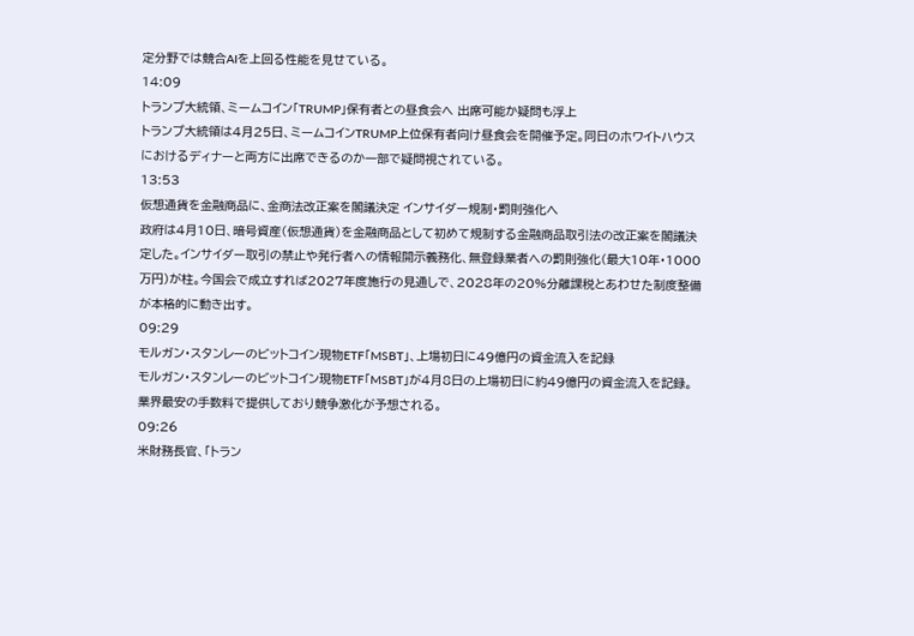定分野では競合AIを上回る性能を見せている。
14:09
トランプ大統領、ミームコイン「TRUMP」保有者との昼食会へ 出席可能か疑問も浮上
トランプ大統領は4月25日、ミームコインTRUMP上位保有者向け昼食会を開催予定。同日のホワイトハウスにおけるディナーと両方に出席できるのか一部で疑問視されている。
13:53
仮想通貨を金融商品に、金商法改正案を閣議決定 インサイダー規制・罰則強化へ
政府は4月10日、暗号資産(仮想通貨)を金融商品として初めて規制する金融商品取引法の改正案を閣議決定した。インサイダー取引の禁止や発行者への情報開示義務化、無登録業者への罰則強化(最大10年・1000万円)が柱。今国会で成立すれば2027年度施行の見通しで、2028年の20%分離課税とあわせた制度整備が本格的に動き出す。
09:29
モルガン・スタンレーのビットコイン現物ETF「MSBT」、上場初日に49億円の資金流入を記録
モルガン・スタンレーのビットコイン現物ETF「MSBT」が4月8日の上場初日に約49億円の資金流入を記録。業界最安の手数料で提供しており競争激化が予想される。
09:26
米財務長官、「トラン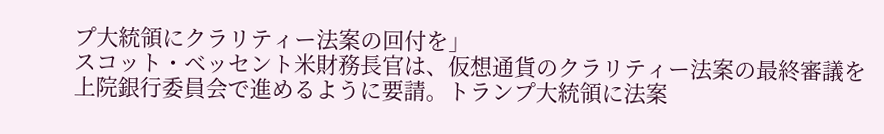プ大統領にクラリティー法案の回付を」
スコット・ベッセント米財務長官は、仮想通貨のクラリティー法案の最終審議を上院銀行委員会で進めるように要請。トランプ大統領に法案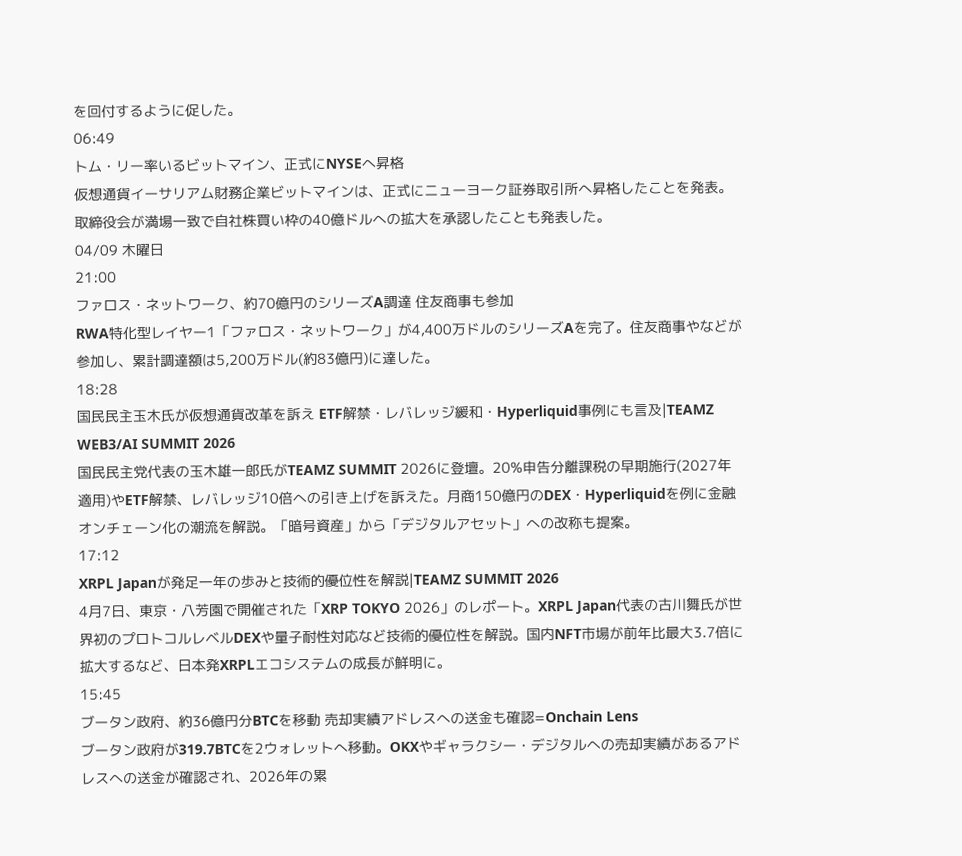を回付するように促した。
06:49
トム・リー率いるビットマイン、正式にNYSEへ昇格
仮想通貨イーサリアム財務企業ビットマインは、正式にニューヨーク証券取引所へ昇格したことを発表。取締役会が満場一致で自社株買い枠の40億ドルへの拡大を承認したことも発表した。
04/09 木曜日
21:00
ファロス・ネットワーク、約70億円のシリーズA調達 住友商事も参加
RWA特化型レイヤー1「ファロス・ネットワーク」が4,400万ドルのシリーズAを完了。住友商事やなどが参加し、累計調達額は5,200万ドル(約83億円)に達した。
18:28
国民民主玉木氏が仮想通貨改革を訴え ETF解禁・レバレッジ緩和・Hyperliquid事例にも言及|TEAMZ WEB3/AI SUMMIT 2026
国民民主党代表の玉木雄一郎氏がTEAMZ SUMMIT 2026に登壇。20%申告分離課税の早期施行(2027年適用)やETF解禁、レバレッジ10倍への引き上げを訴えた。月商150億円のDEX・Hyperliquidを例に金融オンチェーン化の潮流を解説。「暗号資産」から「デジタルアセット」への改称も提案。
17:12
XRPL Japanが発足一年の歩みと技術的優位性を解説|TEAMZ SUMMIT 2026
4月7日、東京・八芳園で開催された「XRP TOKYO 2026」のレポート。XRPL Japan代表の古川舞氏が世界初のプロトコルレベルDEXや量子耐性対応など技術的優位性を解説。国内NFT市場が前年比最大3.7倍に拡大するなど、日本発XRPLエコシステムの成長が鮮明に。
15:45
ブータン政府、約36億円分BTCを移動 売却実績アドレスへの送金も確認=Onchain Lens
ブータン政府が319.7BTCを2ウォレットへ移動。OKXやギャラクシー・デジタルへの売却実績があるアドレスへの送金が確認され、2026年の累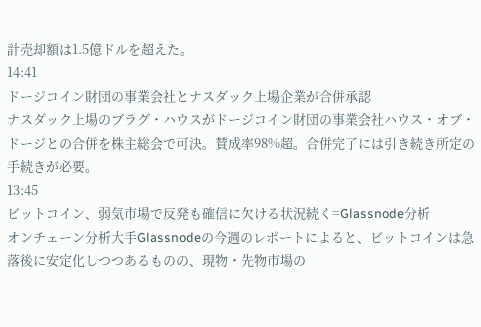計売却額は1.5億ドルを超えた。
14:41
ドージコイン財団の事業会社とナスダック上場企業が合併承認
ナスダック上場のブラグ・ハウスがドージコイン財団の事業会社ハウス・オブ・ドージとの合併を株主総会で可決。賛成率98%超。合併完了には引き続き所定の手続きが必要。
13:45
ビットコイン、弱気市場で反発も確信に欠ける状況続く=Glassnode分析
オンチェーン分析大手Glassnodeの今週のレポートによると、ビットコインは急落後に安定化しつつあるものの、現物・先物市場の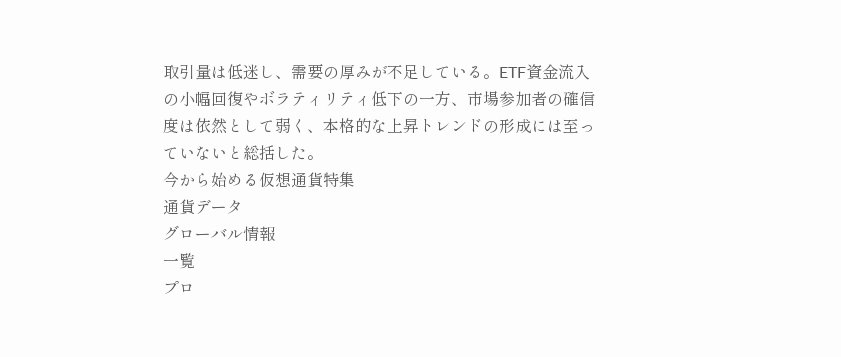取引量は低迷し、需要の厚みが不足している。ETF資金流入の小幅回復やボラティリティ低下の一方、市場参加者の確信度は依然として弱く、本格的な上昇トレンドの形成には至っていないと総括した。
今から始める仮想通貨特集
通貨データ
グローバル情報
一覧
プロ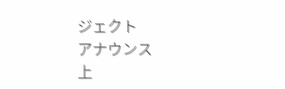ジェクト
アナウンス
上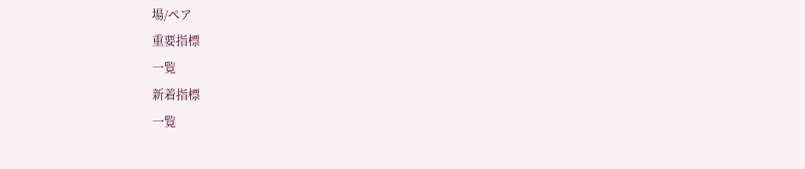場/ペア
重要指標
一覧
新着指標
一覧